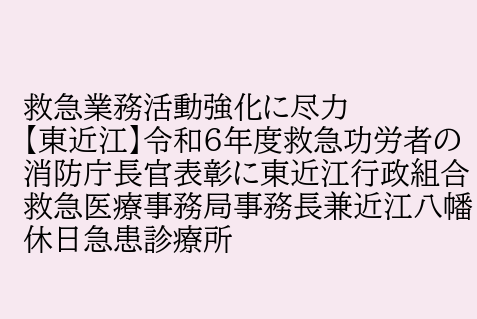救急業務活動強化に尽力
【東近江】令和6年度救急功労者の消防庁長官表彰に東近江行政組合救急医療事務局事務長兼近江八幡休日急患診療所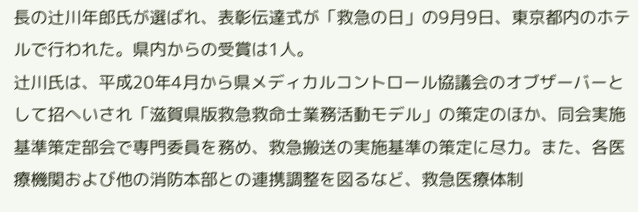長の辻川年郎氏が選ばれ、表彰伝達式が「救急の日」の9月9日、東京都内のホテルで行われた。県内からの受賞は1人。
辻川氏は、平成20年4月から県メディカルコントロール協議会のオブザーバーとして招へいされ「滋賀県版救急救命士業務活動モデル」の策定のほか、同会実施基準策定部会で専門委員を務め、救急搬送の実施基準の策定に尽力。また、各医療機関および他の消防本部との連携調整を図るなど、救急医療体制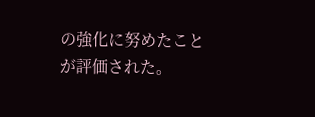の強化に努めたことが評価された。